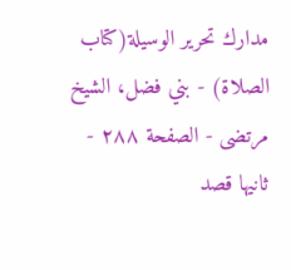مدارك تحرير الوسيلة(كتاب الصلاة) - بني فضل، الشيخ مرتضى - الصفحة ٢٨٨ - ثانيها قصد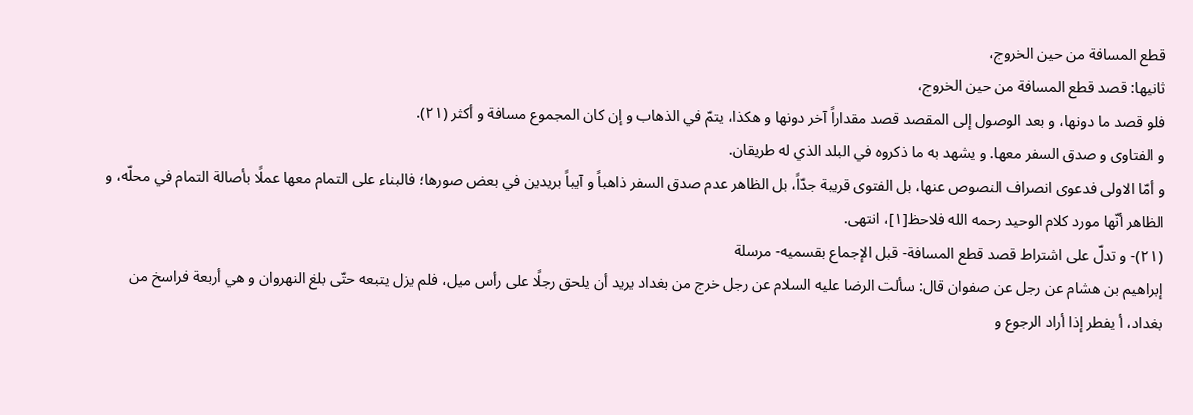قطع المسافة من حين الخروج،
ثانيها: قصد قطع المسافة من حين الخروج،
فلو قصد ما دونها، و بعد الوصول إلى المقصد قصد مقداراً آخر دونها و هكذا، يتمّ في الذهاب و إن كان المجموع مسافة و أكثر (٢١).
و الفتاوى و صدق السفر معها. و يشهد به ما ذكروه في البلد الذي له طريقان.
و أمّا الاولى فدعوى انصراف النصوص عنها، بل الفتوى قريبة جدّاً، بل الظاهر عدم صدق السفر ذاهباً و آيباً بريدين في بعض صورها؛ فالبناء على التمام معها عملًا بأصالة التمام في محلّه، و الظاهر أنّها مورد كلام الوحيد رحمه الله فلاحظ[١]، انتهى.
(٢١)- و تدلّ على اشتراط قصد قطع المسافة- قبل الإجماع بقسميه- مرسلة
إبراهيم بن هشام عن رجل عن صفوان قال: سألت الرضا عليه السلام عن رجل خرج من بغداد يريد أن يلحق رجلًا على رأس ميل، فلم يزل يتبعه حتّى بلغ النهروان و هي أربعة فراسخ من بغداد، أ يفطر إذا أراد الرجوع و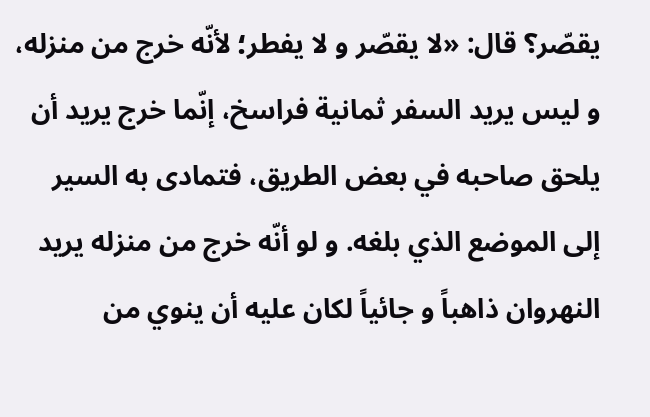يقصّر؟ قال: «لا يقصّر و لا يفطر؛ لأنّه خرج من منزله، و ليس يريد السفر ثمانية فراسخ، إنّما خرج يريد أن يلحق صاحبه في بعض الطريق، فتمادى به السير إلى الموضع الذي بلغه. و لو أنّه خرج من منزله يريد النهروان ذاهباً و جائياً لكان عليه أن ينوي من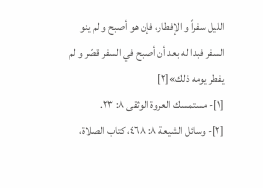الليل سفراً و الإفطار، فإن هو أصبح و لم ينو السفر فبدا له بعد أن أصبح في السفر قصّر و لم يفطر يومه ذلك»[٢]
[١]- مستمسك العروة الوثقى ٨: ٢٣.
[٢]- وسائل الشيعة ٨: ٤٦٨، كتاب الصلاة،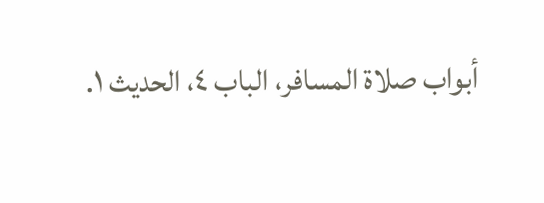أبواب صلاة المسافر، الباب ٤، الحديث ١.